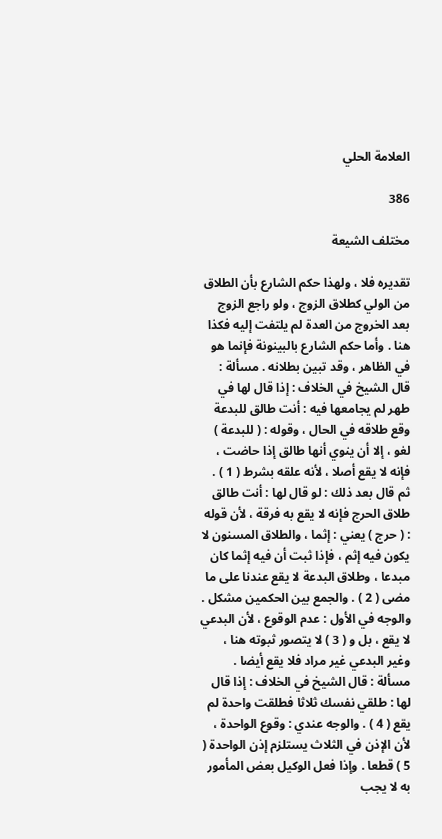العلامة الحلي

386

مختلف الشيعة

تقديره فلا ، ولهذا حكم الشارع بأن الطلاق من الولي كطلاق الزوج ، ولو راجع الزوج بعد الخروج من العدة لم يلتفت إليه فكذا هنا . وأما حكم الشارع بالبينونة فإنما هو في الظاهر ، وقد تبين بطلانه . مسألة : قال الشيخ في الخلاف : إذا قال لها في طهر لم يجامعها فيه : أنت طالق للبدعة وقع طلاقه في الحال ، وقوله : ( للبدعة ) لغو ، إلا أن ينوي أنها طالق إذا حاضت ، فإنه لا يقع أصلا ، لأنه علقه بشرط ( 1 ) . ثم قال بعد ذلك : لو قال لها : أنت طالق طلاق الحرج فإنه لا يقع به فرقة ، لأن قوله : ( حرج ) يعني : إثما ، والطلاق المسنون لا يكون فيه إثم ، فإذا ثبت أن فيه إثما كان مبدعا ، وطلاق البدعة لا يقع عندنا على ما مضى ( 2 ) . والجمع بين الحكمين مشكل . والوجه في الأول : عدم الوقوع ، لأن البدعي لا يقع ، بل و ( 3 ) لا يتصور ثبوته هنا ، وغير البدعي غير مراد فلا يقع أيضا . مسألة : قال الشيخ في الخلاف : إذا قال لها : طلقي نفسك ثلاثا فطلقت واحدة لم يقع ( 4 ) . والوجه عندي : وقوع الواحدة ، لأن الإذن في الثلاث يستلزم إذن الواحدة ( 5 ) قطعا . وإذا فعل الوكيل بعض المأمور به لا يجب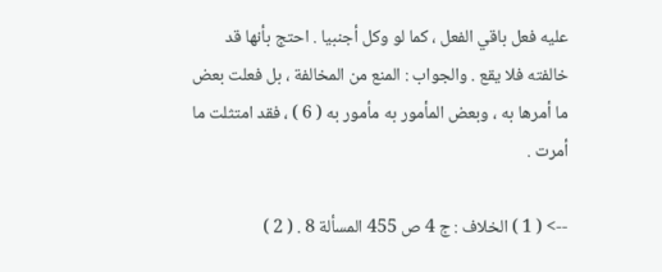عليه فعل باقي الفعل ، كما لو وكل أجنبيا . احتج بأنها قد خالفته فلا يقع . والجواب : المنع من المخالفة ، بل فعلت بعض ما أمرها به ، وبعض المأمور به مأمور به ( 6 ) ، فقد امتثلت ما أمرت .

--> ( 1 ) الخلاف : ج 4 ص 455 المسألة 8 . ( 2 )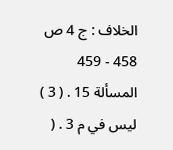الخلاف : ج 4 ص 458 - 459 المسألة 15 . ( 3 ) ليس في م 3 . (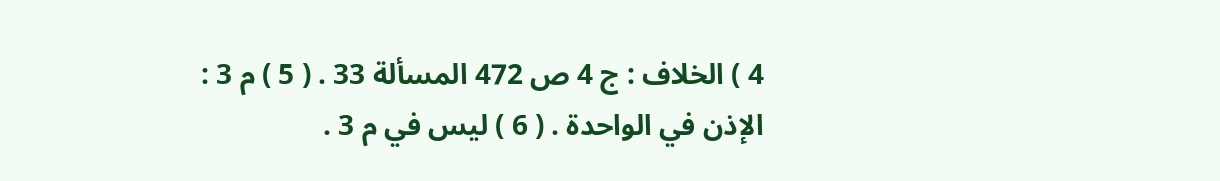4 ) الخلاف : ج 4 ص 472 المسألة 33 . ( 5 ) م 3 : الإذن في الواحدة . ( 6 ) ليس في م 3 .